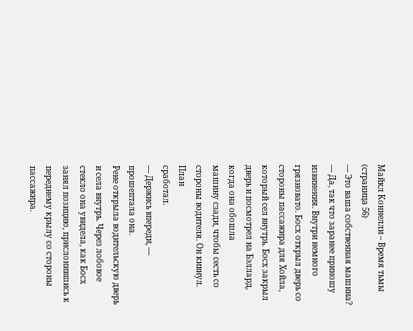Майкл Коннелли – Время тьмы (страница 56)
— Это ваша собственная машина?
— Да, так что заранее приношу извинения. Внутри немного грязновато. Босх открыл дверь со стороны пассажира для Хойла, который сел внутрь. Босх закрыл дверь и посмотрел на Бэллард, когда она обошла
машину сзади, чтобы сесть со стороны водителя. Он кивнул. План
сработал.
— Держись впереди, — прошептала она.
Рене открыла водительскую дверь и села внутрь. Через лобовое стекло она увидела, как Босх занял позицию, прислонившись к переднему крылу со стороны пассажира.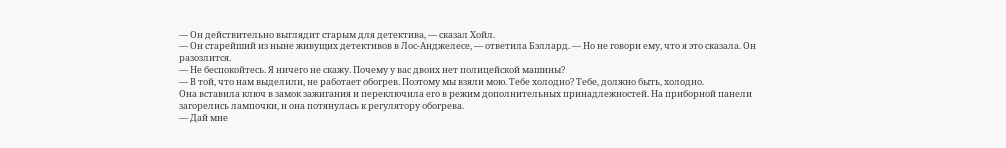— Он действительно выглядит старым для детектива, — сказал Хойл.
— Он старейший из ныне живущих детективов в Лос-Анджелесе, — ответила Бэллард. — Но не говори ему, что я это сказала. Он разозлится.
— Не беспокойтесь. Я ничего не скажу. Почему у вас двоих нет полицейской машины?
— В той, что нам выделили, не работает обогрев. Поэтому мы взяли мою. Тебе холодно? Тебе, должно быть, холодно.
Она вставила ключ в замок зажигания и переключила его в режим дополнительных принадлежностей. На приборной панели загорелись лампочки, и она потянулась к регулятору обогрева.
— Дай мне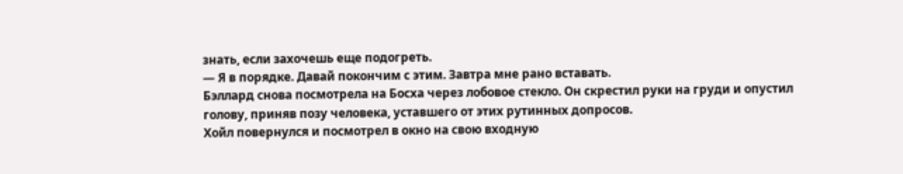знать, если захочешь еще подогреть.
— Я в порядке. Давай покончим с этим. Завтра мне рано вставать.
Бэллард снова посмотрела на Босха через лобовое стекло. Он скрестил руки на груди и опустил голову, приняв позу человека, уставшего от этих рутинных допросов.
Хойл повернулся и посмотрел в окно на свою входную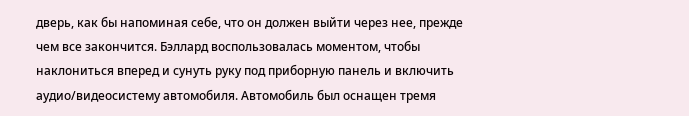дверь, как бы напоминая себе, что он должен выйти через нее, прежде чем все закончится. Бэллард воспользовалась моментом, чтобы наклониться вперед и сунуть руку под приборную панель и включить аудио/видеосистему автомобиля. Автомобиль был оснащен тремя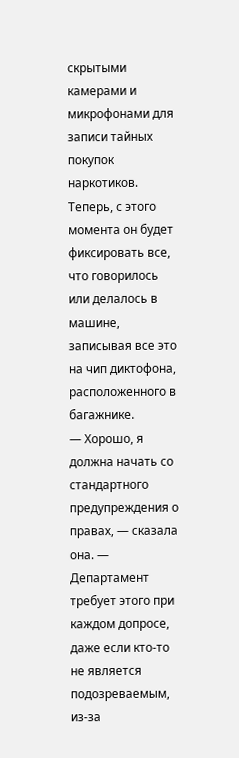скрытыми камерами и микрофонами для записи тайных покупок наркотиков. Теперь, с этого момента он будет фиксировать все, что говорилось или делалось в машине, записывая все это на чип диктофона, расположенного в багажнике.
— Хорошо, я должна начать со стандартного предупреждения о правах, — сказала она. — Департамент требует этого при каждом допросе, даже если кто-то не является подозреваемым, из-за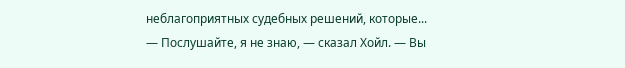неблагоприятных судебных решений, которые...
— Послушайте, я не знаю, — сказал Хойл. — Вы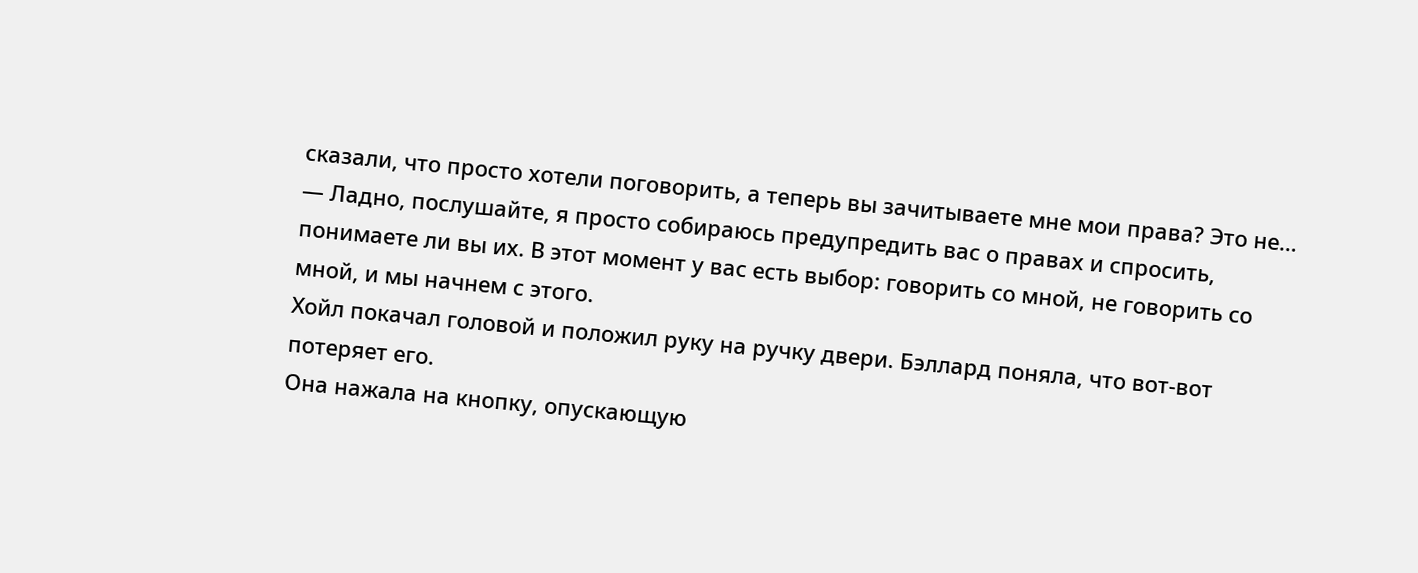сказали, что просто хотели поговорить, а теперь вы зачитываете мне мои права? Это не…
— Ладно, послушайте, я просто собираюсь предупредить вас о правах и спросить, понимаете ли вы их. В этот момент у вас есть выбор: говорить со мной, не говорить со мной, и мы начнем с этого.
Хойл покачал головой и положил руку на ручку двери. Бэллард поняла, что вот-вот потеряет его.
Она нажала на кнопку, опускающую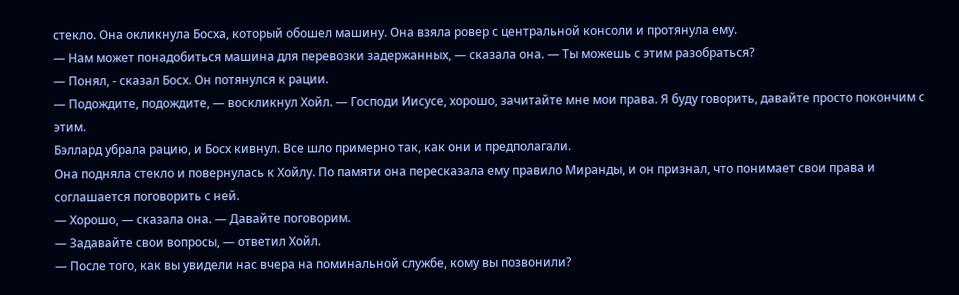стекло. Она окликнула Босха, который обошел машину. Она взяла ровер с центральной консоли и протянула ему.
— Нам может понадобиться машина для перевозки задержанных, — сказала она. — Ты можешь с этим разобраться?
— Понял, - сказал Босх. Он потянулся к рации.
— Подождите, подождите, — воскликнул Хойл. — Господи Иисусе, хорошо, зачитайте мне мои права. Я буду говорить, давайте просто покончим с этим.
Бэллард убрала рацию, и Босх кивнул. Все шло примерно так, как они и предполагали.
Она подняла стекло и повернулась к Хойлу. По памяти она пересказала ему правило Миранды, и он признал, что понимает свои права и соглашается поговорить с ней.
— Хорошо, — сказала она. — Давайте поговорим.
— Задавайте свои вопросы, — ответил Хойл.
— После того, как вы увидели нас вчера на поминальной службе, кому вы позвонили?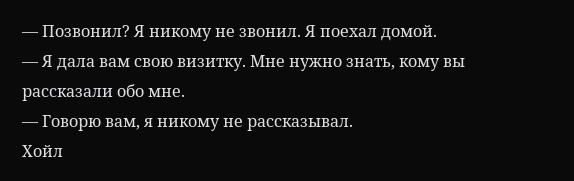— Позвонил? Я никому не звонил. Я поехал домой.
— Я дала вам свою визитку. Мне нужно знать, кому вы рассказали обо мне.
— Говорю вам, я никому не рассказывал.
Хойл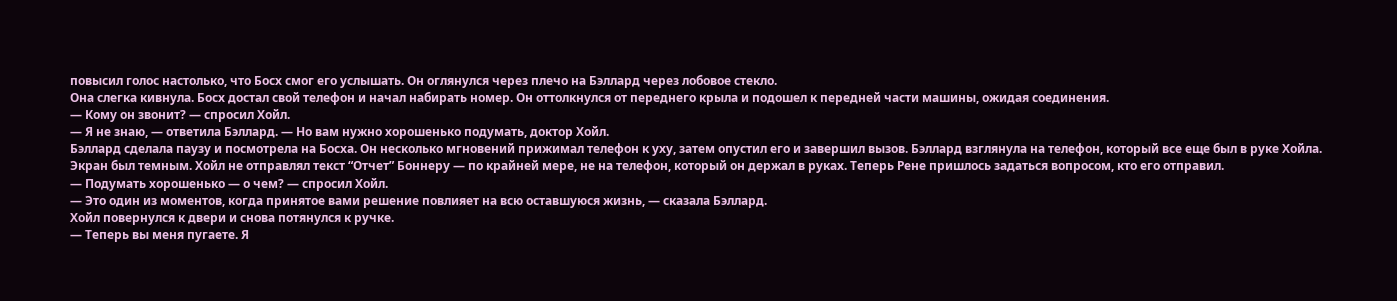повысил голос настолько, что Босх смог его услышать. Он оглянулся через плечо на Бэллард через лобовое стекло.
Она слегка кивнула. Босх достал свой телефон и начал набирать номер. Он оттолкнулся от переднего крыла и подошел к передней части машины, ожидая соединения.
— Кому он звонит? — спросил Хойл.
— Я не знаю, — ответила Бэллард. — Но вам нужно хорошенько подумать, доктор Хойл.
Бэллард сделала паузу и посмотрела на Босха. Он несколько мгновений прижимал телефон к уху, затем опустил его и завершил вызов. Бэллард взглянула на телефон, который все еще был в руке Хойла.
Экран был темным. Хойл не отправлял текст “Отчет” Боннеру — по крайней мере, не на телефон, который он держал в руках. Теперь Рене пришлось задаться вопросом, кто его отправил.
— Подумать хорошенько — о чем? — спросил Хойл.
— Это один из моментов, когда принятое вами решение повлияет на всю оставшуюся жизнь, — сказала Бэллард.
Хойл повернулся к двери и снова потянулся к ручке.
— Теперь вы меня пугаете. Я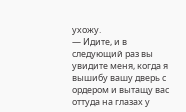ухожу.
— Идите, и в следующий раз вы увидите меня, когда я вышибу вашу дверь с ордером и вытащу вас оттуда на глазах у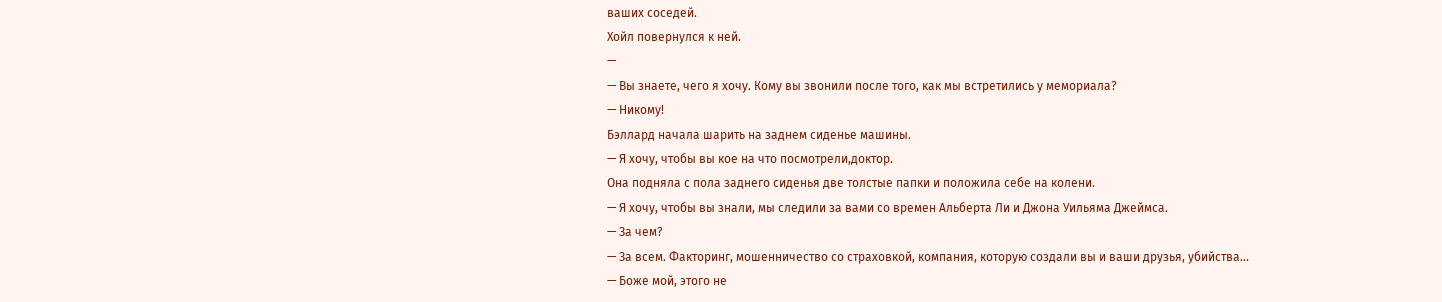ваших соседей.
Хойл повернулся к ней.
—
— Вы знаете, чего я хочу. Кому вы звонили после того, как мы встретились у мемориала?
— Никому!
Бэллард начала шарить на заднем сиденье машины.
— Я хочу, чтобы вы кое на что посмотрели,доктор.
Она подняла с пола заднего сиденья две толстые папки и положила себе на колени.
— Я хочу, чтобы вы знали, мы следили за вами со времен Альберта Ли и Джона Уильяма Джеймса.
— За чем?
— За всем. Факторинг, мошенничество со страховкой, компания, которую создали вы и ваши друзья, убийства...
— Боже мой, этого не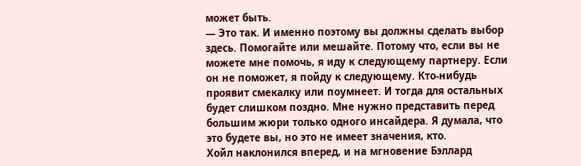может быть.
— Это так. И именно поэтому вы должны сделать выбор здесь. Помогайте или мешайте. Потому что, если вы не можете мне помочь, я иду к следующему партнеру. Если он не поможет, я пойду к следующему. Кто-нибудь проявит смекалку или поумнеет. И тогда для остальных будет слишком поздно. Мне нужно представить перед большим жюри только одного инсайдера. Я думала, что это будете вы, но это не имеет значения, кто.
Хойл наклонился вперед, и на мгновение Бэллард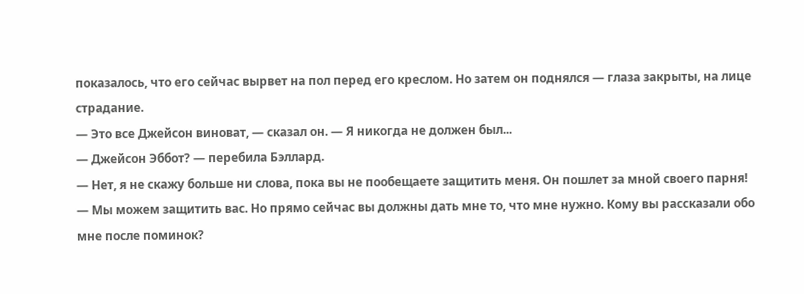показалось, что его сейчас вырвет на пол перед его креслом. Но затем он поднялся — глаза закрыты, на лице страдание.
— Это все Джейсон виноват, — сказал он. — Я никогда не должен был...
— Джейсон Эббот? — перебила Бэллард.
— Нет, я не скажу больше ни слова, пока вы не пообещаете защитить меня. Он пошлет за мной своего парня!
— Мы можем защитить вас. Но прямо сейчас вы должны дать мне то, что мне нужно. Кому вы рассказали обо мне после поминок?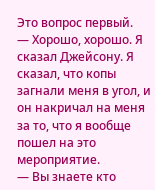Это вопрос первый.
— Хорошо, хорошо. Я сказал Джейсону. Я сказал, что копы загнали меня в угол, и он накричал на меня за то, что я вообще пошел на это мероприятие.
— Вы знаете кто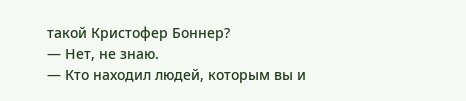такой Кристофер Боннер?
— Нет, не знаю.
— Кто находил людей, которым вы и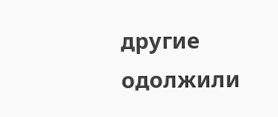другие одолжили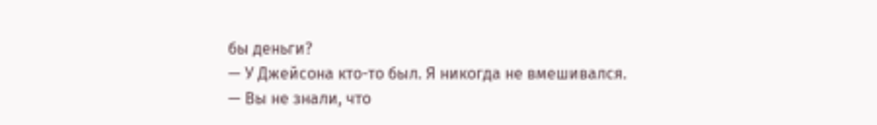бы деньги?
— У Джейсона кто-то был. Я никогда не вмешивался.
— Вы не знали, что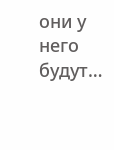они у него будут…